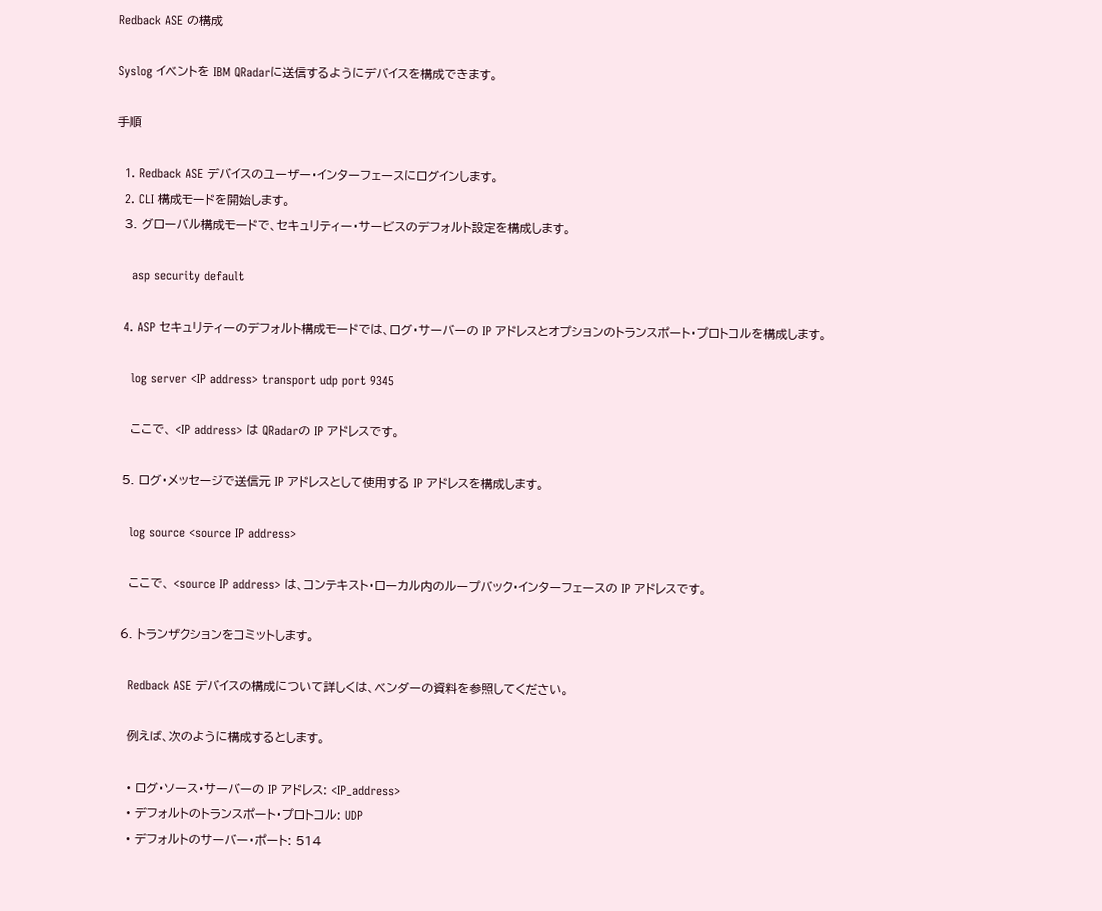Redback ASE の構成

Syslog イベントを IBM QRadarに送信するようにデバイスを構成できます。

手順

  1. Redback ASE デバイスのユーザー・インターフェースにログインします。
  2. CLI 構成モードを開始します。
  3. グローバル構成モードで、セキュリティー・サービスのデフォルト設定を構成します。

    asp security default

  4. ASP セキュリティーのデフォルト構成モードでは、ログ・サーバーの IP アドレスとオプションのトランスポート・プロトコルを構成します。

    log server <IP address> transport udp port 9345

    ここで、 <IP address> は QRadarの IP アドレスです。

  5. ログ・メッセージで送信元 IP アドレスとして使用する IP アドレスを構成します。

    log source <source IP address>

    ここで、 <source IP address> は、コンテキスト・ローカル内のループバック・インターフェースの IP アドレスです。

  6. トランザクションをコミットします。

    Redback ASE デバイスの構成について詳しくは、ベンダーの資料を参照してください。

    例えば、次のように構成するとします。

    • ログ・ソース・サーバーの IP アドレス: <IP_address>
    • デフォルトのトランスポート・プロトコル: UDP
    • デフォルトのサーバー・ポート: 514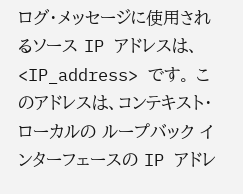ログ・メッセージに使用されるソース IP アドレスは、 <IP_address> です。 このアドレスは、コンテキスト・ローカルの ループバック インターフェースの IP アドレ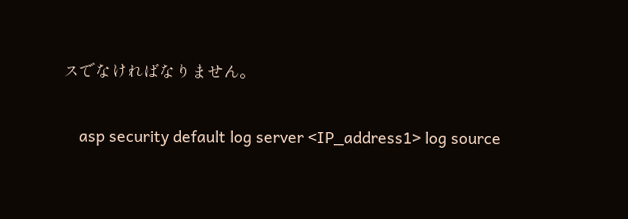スでなければなりません。

    asp security default log server <IP_address1> log source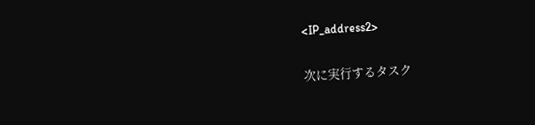<IP_address2>

次に実行するタスク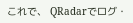これで、 QRadarでログ・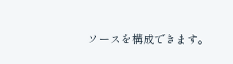ソースを構成できます。